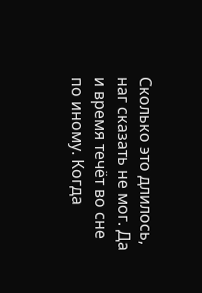Сколько это длилось, наг сказать не мог. Да и время течёт во сне по иному. Когда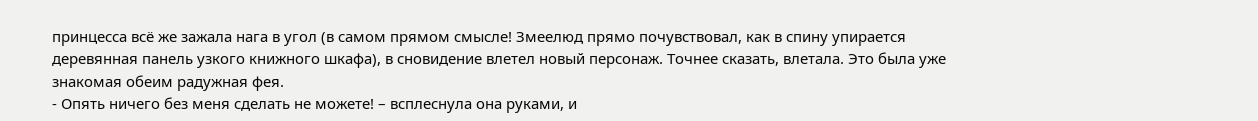принцесса всё же зажала нага в угол (в самом прямом смысле! Змеелюд прямо почувствовал, как в спину упирается деревянная панель узкого книжного шкафа), в сновидение влетел новый персонаж. Точнее сказать, влетала. Это была уже знакомая обеим радужная фея.
- Опять ничего без меня сделать не можете! – всплеснула она руками, и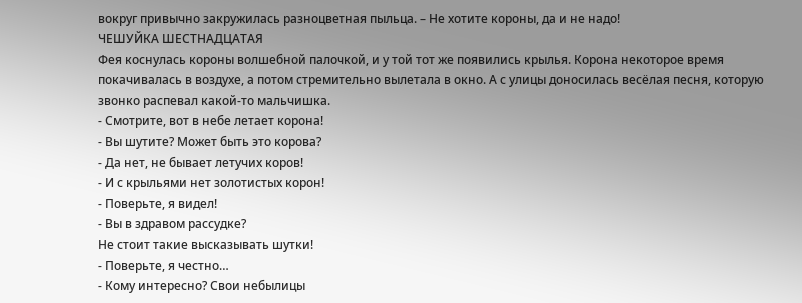вокруг привычно закружилась разноцветная пыльца. – Не хотите короны, да и не надо!
ЧЕШУЙКА ШЕСТНАДЦАТАЯ
Фея коснулась короны волшебной палочкой, и у той тот же появились крылья. Корона некоторое время покачивалась в воздухе, а потом стремительно вылетала в окно. А с улицы доносилась весёлая песня, которую звонко распевал какой-то мальчишка.
- Смотрите, вот в небе летает корона!
- Вы шутите? Может быть это корова?
- Да нет, не бывает летучих коров!
- И с крыльями нет золотистых корон!
- Поверьте, я видел!
- Вы в здравом рассудке?
Не стоит такие высказывать шутки!
- Поверьте, я честно…
- Кому интересно? Свои небылицы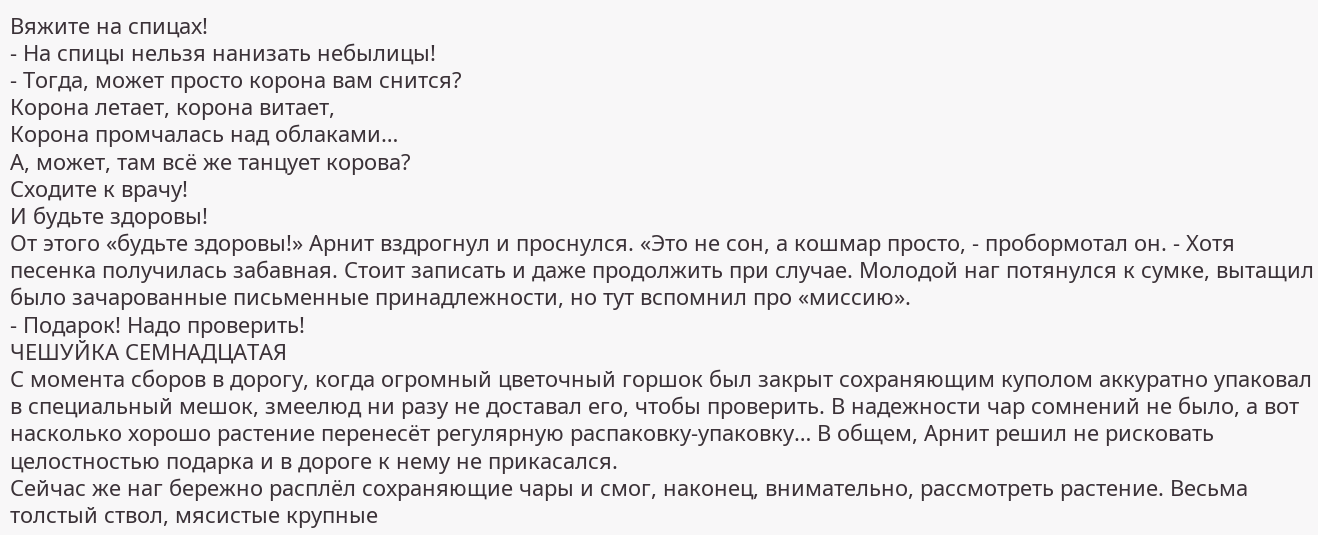Вяжите на спицах!
- На спицы нельзя нанизать небылицы!
- Тогда, может просто корона вам снится?
Корона летает, корона витает,
Корона промчалась над облаками…
А, может, там всё же танцует корова?
Сходите к врачу!
И будьте здоровы!
От этого «будьте здоровы!» Арнит вздрогнул и проснулся. «Это не сон, а кошмар просто, - пробормотал он. - Хотя песенка получилась забавная. Стоит записать и даже продолжить при случае. Молодой наг потянулся к сумке, вытащил было зачарованные письменные принадлежности, но тут вспомнил про «миссию».
- Подарок! Надо проверить!
ЧЕШУЙКА СЕМНАДЦАТАЯ
С момента сборов в дорогу, когда огромный цветочный горшок был закрыт сохраняющим куполом аккуратно упаковал в специальный мешок, змеелюд ни разу не доставал его, чтобы проверить. В надежности чар сомнений не было, а вот насколько хорошо растение перенесёт регулярную распаковку-упаковку… В общем, Арнит решил не рисковать целостностью подарка и в дороге к нему не прикасался.
Сейчас же наг бережно расплёл сохраняющие чары и смог, наконец, внимательно, рассмотреть растение. Весьма толстый ствол, мясистые крупные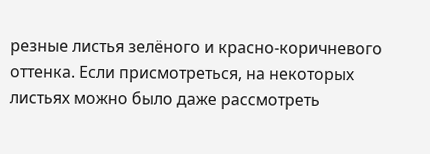резные листья зелёного и красно-коричневого оттенка. Если присмотреться, на некоторых листьях можно было даже рассмотреть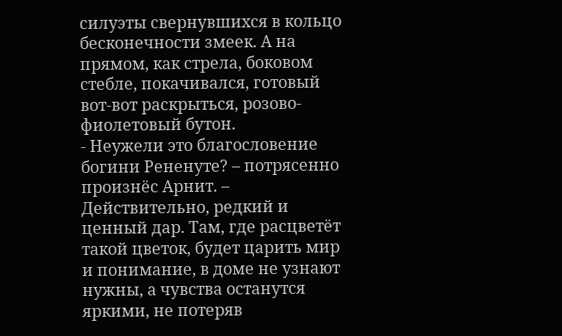силуэты свернувшихся в кольцо бесконечности змеек. А на прямом, как стрела, боковом стебле, покачивался, готовый вот-вот раскрыться, розово-фиолетовый бутон.
- Неужели это благословение богини Рененуте? – потрясенно произнёс Арнит. – Действительно, редкий и ценный дар. Там, где расцветёт такой цветок, будет царить мир и понимание, в доме не узнают нужны, а чувства останутся яркими, не потеряв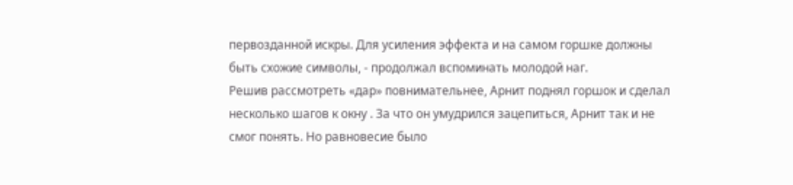первозданной искры. Для усиления эффекта и на самом горшке должны быть схожие символы, - продолжал вспоминать молодой наг.
Решив рассмотреть «дар» повнимательнее, Арнит поднял горшок и сделал несколько шагов к окну . За что он умудрился зацепиться, Арнит так и не смог понять. Но равновесие было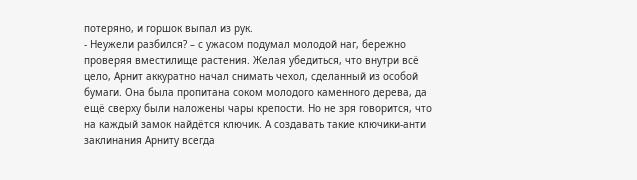потеряно, и горшок выпал из рук.
- Неужели разбился? – с ужасом подумал молодой наг, бережно проверяя вместилище растения. Желая убедиться, что внутри всё цело, Арнит аккуратно начал снимать чехол, сделанный из особой бумаги. Она была пропитана соком молодого каменного дерева, да ещё сверху были наложены чары крепости. Но не зря говорится, что на каждый замок найдётся ключик. А создавать такие ключики-анти заклинания Арниту всегда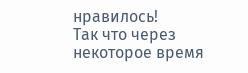нравилось!
Так что через некоторое время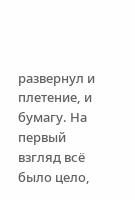развернул и плетение, и бумагу. На первый взгляд всё было цело,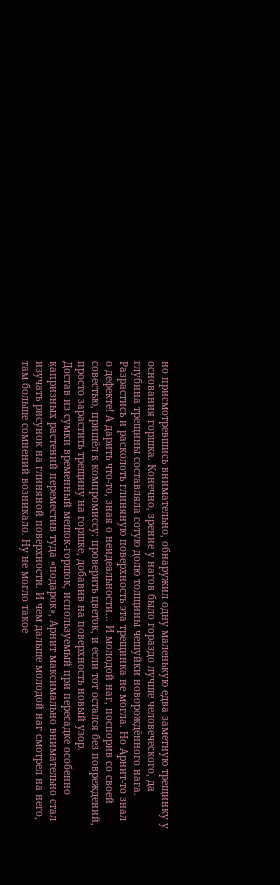но присмотревшись внимательно, обнаружил одну маленькую едва заметную трещинку у основания горшка. Конечно, зрение у нагов было гораздо лучше человеческого, да глубина трещины составляла сотую долю толщины чешуйки новорождённого нага. Разрастись и расколоть глиняную поверхность эта трещинка не могла. Но Арнит-то знал о дефекте! А дарить что-то, зная о неидеальности… И молодой наг, поспорив со своей совестью, пришёл к компромиссу: проверить цветок, и если тот остался без повреждений, просто зарастить трещину на горшке, добавив на поверхность новый узор.
Достав из сумки временный мешок-горшок, используемый при пересадке особенно капризных растений переместив туда «подарок», Арнит максимально внимательно стал изучать рисунок на глиняной поверхности. И чем дальше молодой наг смотрел на него, там больше сомнений возникало. Ну не могло такое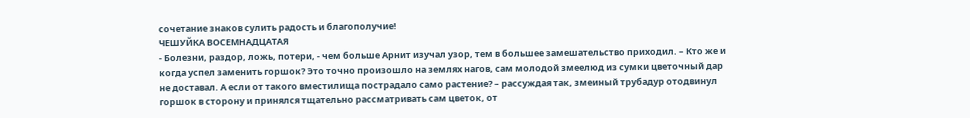сочетание знаков сулить радость и благополучие!
ЧЕШУЙКА ВОСЕМНАДЦАТАЯ
- Болезни, раздор, ложь, потери, - чем больше Арнит изучал узор, тем в большее замешательство приходил. – Кто же и когда успел заменить горшок? Это точно произошло на землях нагов, сам молодой змеелюд из сумки цветочный дар не доставал. А если от такого вместилища пострадало само растение? – рассуждая так, змеиный трубадур отодвинул горшок в сторону и принялся тщательно рассматривать сам цветок, от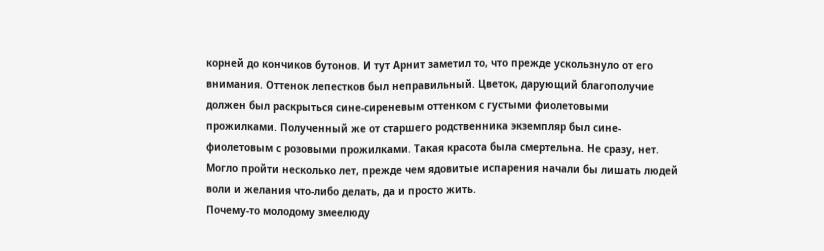корней до кончиков бутонов. И тут Арнит заметил то, что прежде ускользнуло от его внимания. Оттенок лепестков был неправильный. Цветок, дарующий благополучие должен был раскрыться сине-сиреневым оттенком с густыми фиолетовыми прожилками. Полученный же от старшего родственника экземпляр был сине-фиолетовым с розовыми прожилками. Такая красота была смертельна. Не сразу, нет. Могло пройти несколько лет, прежде чем ядовитые испарения начали бы лишать людей воли и желания что-либо делать, да и просто жить.
Почему-то молодому змеелюду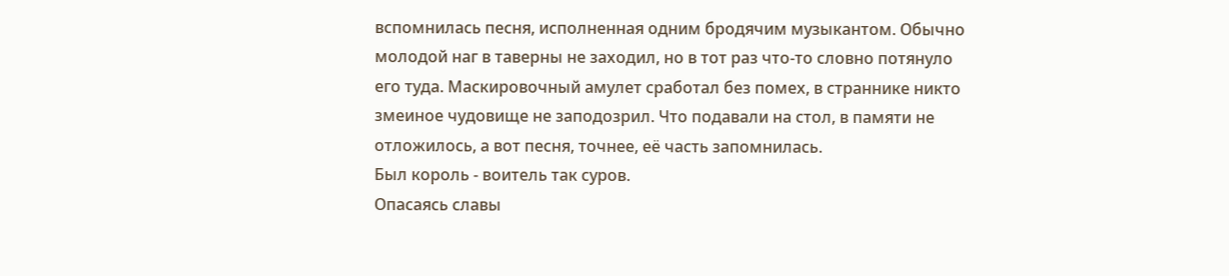вспомнилась песня, исполненная одним бродячим музыкантом. Обычно молодой наг в таверны не заходил, но в тот раз что-то словно потянуло его туда. Маскировочный амулет сработал без помех, в страннике никто змеиное чудовище не заподозрил. Что подавали на стол, в памяти не отложилось, а вот песня, точнее, её часть запомнилась.
Был король - воитель так суров.
Опасаясь славы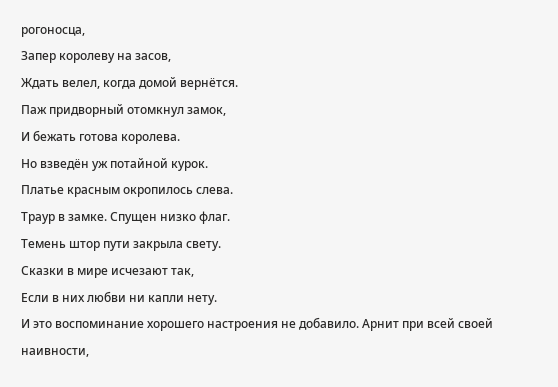рогоносца,
Запер королеву на засов,
Ждать велел, когда домой вернётся.
Паж придворный отомкнул замок,
И бежать готова королева.
Но взведён уж потайной курок.
Платье красным окропилось слева.
Траур в замке. Спущен низко флаг.
Темень штор пути закрыла свету.
Сказки в мире исчезают так,
Если в них любви ни капли нету.
И это воспоминание хорошего настроения не добавило. Арнит при всей своей наивности,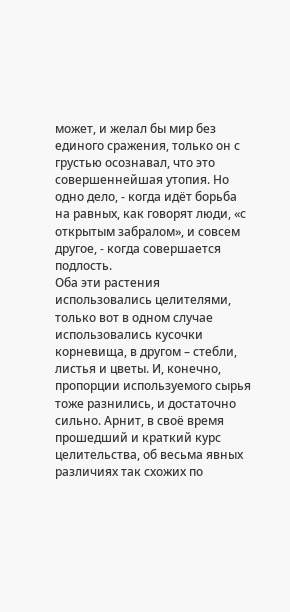может, и желал бы мир без единого сражения, только он с грустью осознавал, что это совершеннейшая утопия. Но одно дело, - когда идёт борьба на равных, как говорят люди, «с открытым забралом», и совсем другое, - когда совершается подлость.
Оба эти растения использовались целителями, только вот в одном случае использовались кусочки корневища, в другом – стебли, листья и цветы. И, конечно, пропорции используемого сырья тоже разнились, и достаточно сильно. Арнит, в своё время прошедший и краткий курс целительства, об весьма явных различиях так схожих по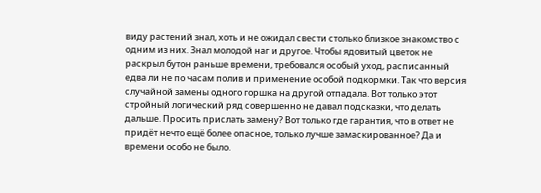виду растений знал, хоть и не ожидал свести столько близкое знакомство с одним из них. Знал молодой наг и другое. Чтобы ядовитый цветок не раскрыл бутон раньше времени, требовался особый уход, расписанный едва ли не по часам полив и применение особой подкормки. Так что версия случайной замены одного горшка на другой отпадала. Вот только этот стройный логический ряд совершенно не давал подсказки, что делать дальше. Просить прислать замену? Вот только где гарантия, что в ответ не придёт нечто ещё более опасное, только лучше замаскированное? Да и времени особо не было.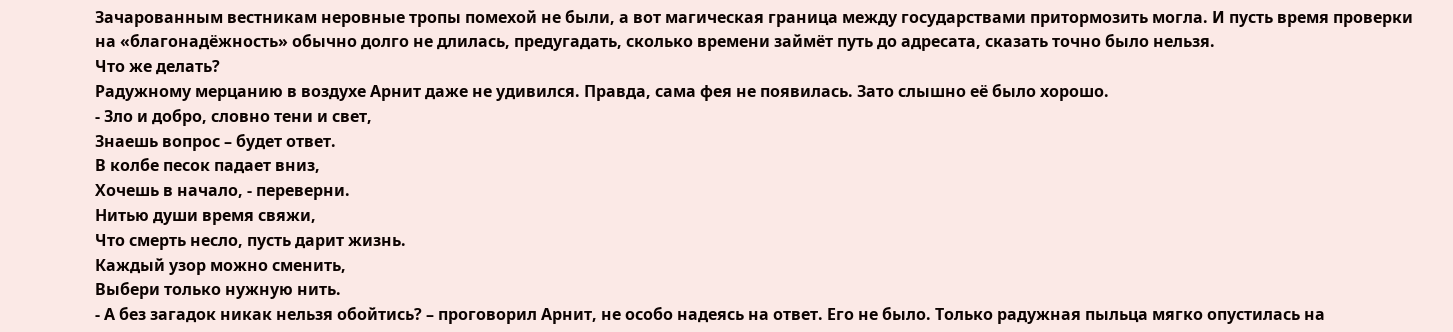Зачарованным вестникам неровные тропы помехой не были, а вот магическая граница между государствами притормозить могла. И пусть время проверки на «благонадёжность» обычно долго не длилась, предугадать, сколько времени займёт путь до адресата, сказать точно было нельзя.
Что же делать?
Радужному мерцанию в воздухе Арнит даже не удивился. Правда, сама фея не появилась. Зато слышно её было хорошо.
- Зло и добро, словно тени и свет,
Знаешь вопрос – будет ответ.
В колбе песок падает вниз,
Хочешь в начало, - переверни.
Нитью души время свяжи,
Что смерть несло, пусть дарит жизнь.
Каждый узор можно сменить,
Выбери только нужную нить.
- А без загадок никак нельзя обойтись? – проговорил Арнит, не особо надеясь на ответ. Его не было. Только радужная пыльца мягко опустилась на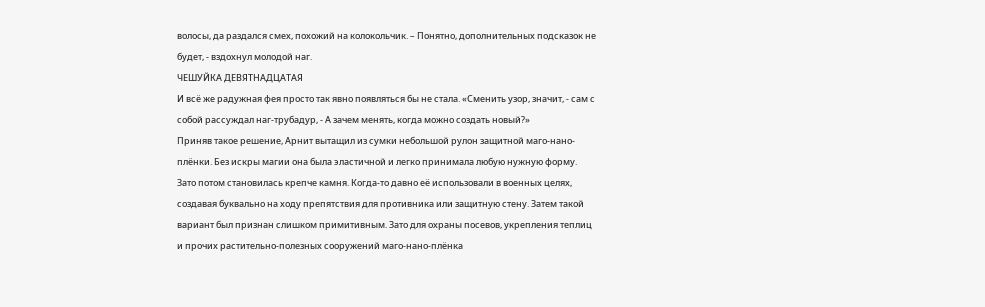волосы, да раздался смех, похожий на колокольчик. – Понятно, дополнительных подсказок не будет, - вздохнул молодой наг.
ЧЕШУЙКА ДЕВЯТНАДЦАТАЯ
И всё же радужная фея просто так явно появляться бы не стала. «Сменить узор, значит, - сам с собой рассуждал наг-трубадур, - А зачем менять, когда можно создать новый?»
Приняв такое решение, Арнит вытащил из сумки небольшой рулон защитной маго-нано-плёнки. Без искры магии она была эластичной и легко принимала любую нужную форму. Зато потом становилась крепче камня. Когда-то давно её использовали в военных целях, создавая буквально на ходу препятствия для противника или защитную стену. Затем такой вариант был признан слишком примитивным. Зато для охраны посевов, укрепления теплиц и прочих растительно-полезных сооружений маго-нано-плёнка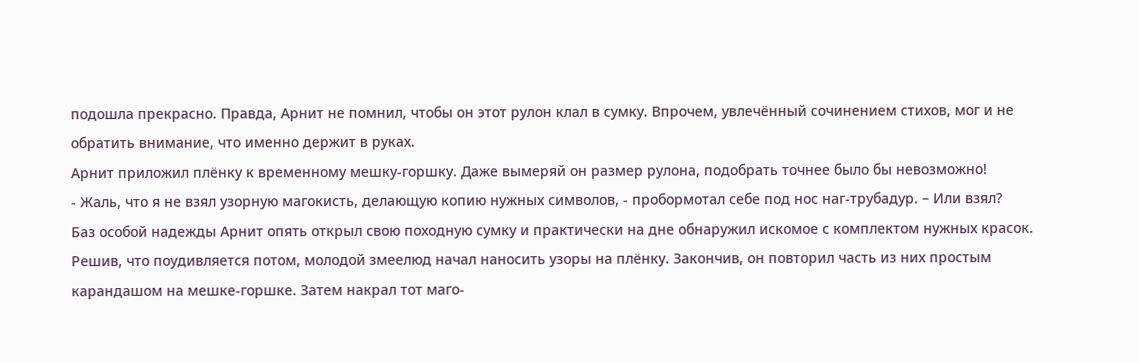подошла прекрасно. Правда, Арнит не помнил, чтобы он этот рулон клал в сумку. Впрочем, увлечённый сочинением стихов, мог и не обратить внимание, что именно держит в руках.
Арнит приложил плёнку к временному мешку-горшку. Даже вымеряй он размер рулона, подобрать точнее было бы невозможно!
- Жаль, что я не взял узорную магокисть, делающую копию нужных символов, - пробормотал себе под нос наг-трубадур. – Или взял?
Баз особой надежды Арнит опять открыл свою походную сумку и практически на дне обнаружил искомое с комплектом нужных красок. Решив, что поудивляется потом, молодой змеелюд начал наносить узоры на плёнку. Закончив, он повторил часть из них простым карандашом на мешке-горшке. Затем накрал тот маго-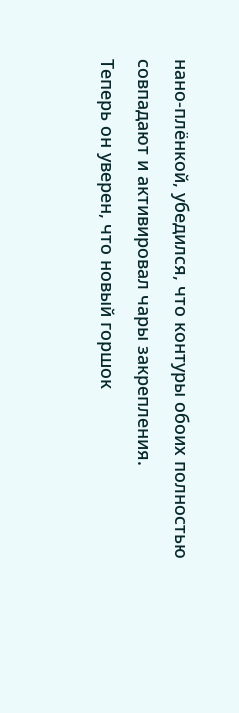нано-плёнкой, убедился, что контуры обоих полностью совпадают и активировал чары закрепления.
Теперь он уверен, что новый горшок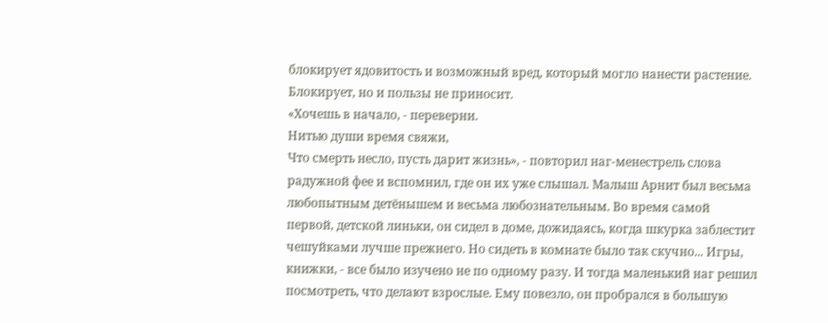блокирует ядовитость и возможный вред, который могло нанести растение. Блокирует, но и пользы не приносит.
«Хочешь в начало, - переверни.
Нитью души время свяжи,
Что смерть несло, пусть дарит жизнь», - повторил наг-менестрель слова радужной фее и вспомнил, где он их уже слышал. Малыш Арнит был весьма любопытным детёнышем и весьма любознательным. Во время самой первой, детской линьки, он сидел в доме, дожидаясь, когда шкурка заблестит чешуйками лучше прежнего. Но сидеть в комнате было так скучно... Игры, книжки, - все было изучено не по одному разу. И тогда маленький наг решил посмотреть, что делают взрослые. Ему повезло, он пробрался в большую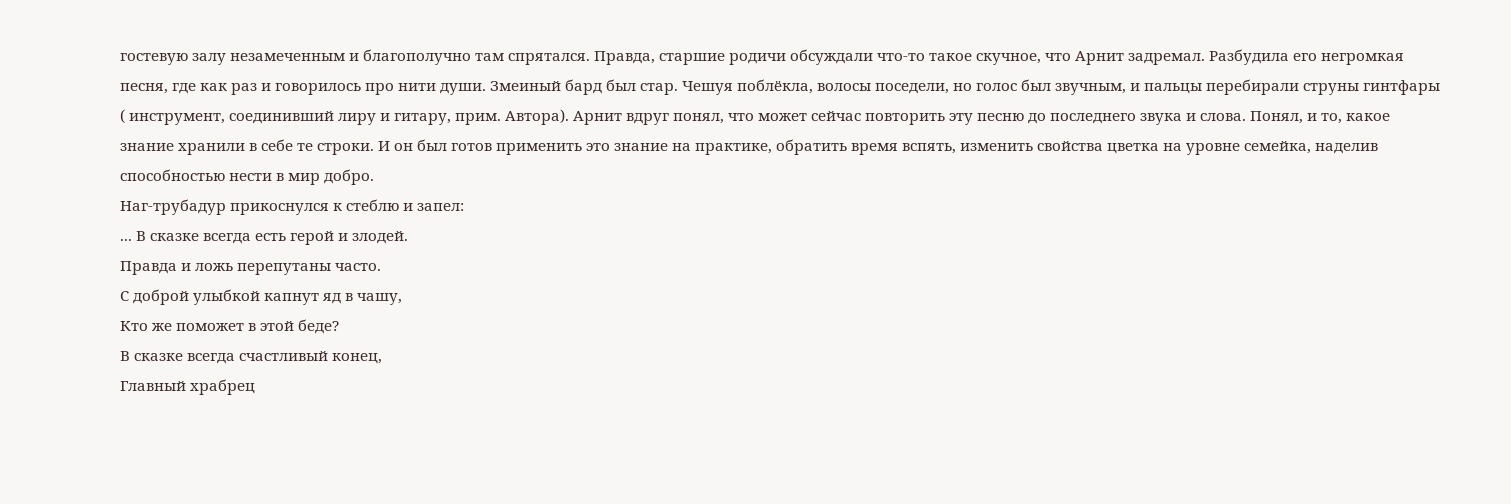гостевую залу незамеченным и благополучно там спрятался. Правда, старшие родичи обсуждали что-то такое скучное, что Арнит задремал. Разбудила его негромкая песня, где как раз и говорилось про нити души. Змеиный бард был стар. Чешуя поблёкла, волосы поседели, но голос был звучным, и пальцы перебирали струны гинтфары ( инструмент, соединивший лиру и гитару, прим. Автора). Арнит вдруг понял, что может сейчас повторить эту песню до последнего звука и слова. Понял, и то, какое знание хранили в себе те строки. И он был готов применить это знание на практике, обратить время вспять, изменить свойства цветка на уровне семейка, наделив способностью нести в мир добро.
Наг-трубадур прикоснулся к стеблю и запел:
... В сказке всегда есть герой и злодей.
Правда и ложь перепутаны часто.
С доброй улыбкой капнут яд в чашу,
Кто же поможет в этой беде?
В сказке всегда счастливый конец,
Главный храбрец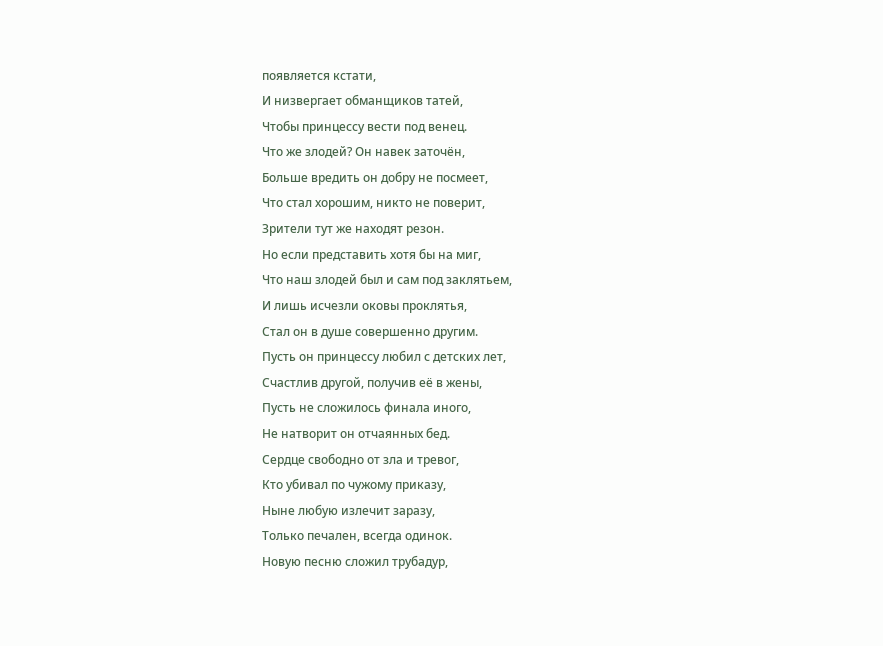появляется кстати,
И низвергает обманщиков татей,
Чтобы принцессу вести под венец.
Что же злодей? Он навек заточён,
Больше вредить он добру не посмеет,
Что стал хорошим, никто не поверит,
Зрители тут же находят резон.
Но если представить хотя бы на миг,
Что наш злодей был и сам под заклятьем,
И лишь исчезли оковы проклятья,
Стал он в душе совершенно другим.
Пусть он принцессу любил с детских лет,
Счастлив другой, получив её в жены,
Пусть не сложилось финала иного,
Не натворит он отчаянных бед.
Сердце свободно от зла и тревог,
Кто убивал по чужому приказу,
Ныне любую излечит заразу,
Только печален, всегда одинок.
Новую песню сложил трубадур,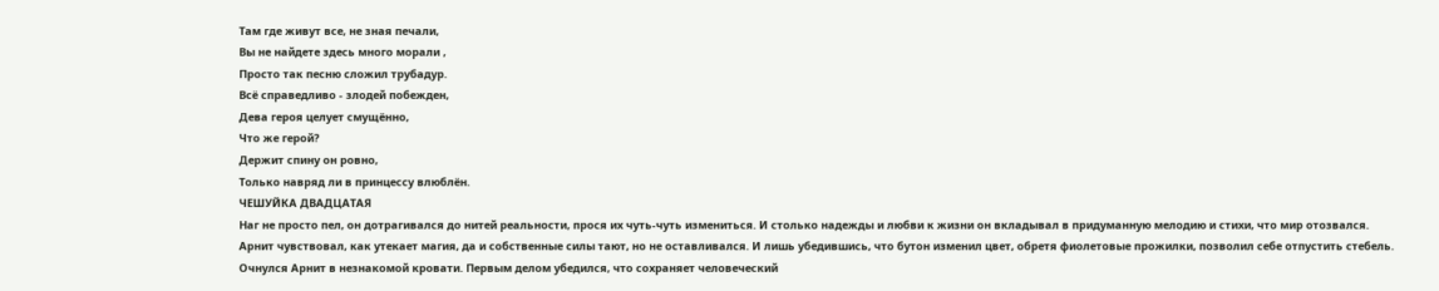Там где живут все, не зная печали,
Вы не найдете здесь много морали ,
Просто так песню сложил трубадур.
Всё справедливо - злодей побежден,
Дева героя целует смущённо,
Что же герой?
Держит спину он ровно,
Только навряд ли в принцессу влюблён.
ЧЕШУЙКА ДВАДЦАТАЯ
Наг не просто пел, он дотрагивался до нитей реальности, прося их чуть-чуть измениться. И столько надежды и любви к жизни он вкладывал в придуманную мелодию и стихи, что мир отозвался.
Арнит чувствовал, как утекает магия, да и собственные силы тают, но не оставливался. И лишь убедившись, что бутон изменил цвет, обретя фиолетовые прожилки, позволил себе отпустить стебель.
Очнулся Арнит в незнакомой кровати. Первым делом убедился, что сохраняет человеческий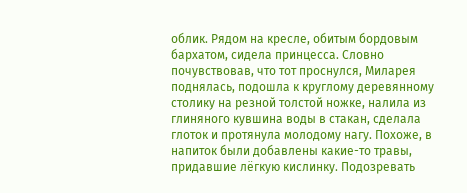облик. Рядом на кресле, обитым бордовым бархатом, сидела принцесса. Словно почувствовав, что тот проснулся, Миларея поднялась, подошла к круглому деревянному столику на резной толстой ножке, налила из глиняного кувшина воды в стакан, сделала глоток и протянула молодому нагу. Похоже, в напиток были добавлены какие-то травы, придавшие лёгкую кислинку. Подозревать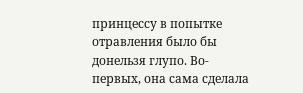принцессу в попытке отравления было бы донельзя глупо. Во-первых, она сама сделала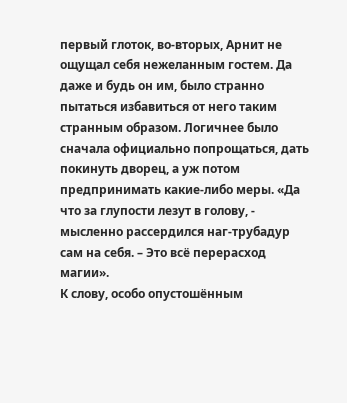первый глоток, во-вторых, Арнит не ощущал себя нежеланным гостем. Да даже и будь он им, было странно пытаться избавиться от него таким странным образом. Логичнее было сначала официально попрощаться, дать покинуть дворец, а уж потом предпринимать какие-либо меры. «Да что за глупости лезут в голову, - мысленно рассердился наг-трубадур сам на себя. – Это всё перерасход магии».
К слову, особо опустошённым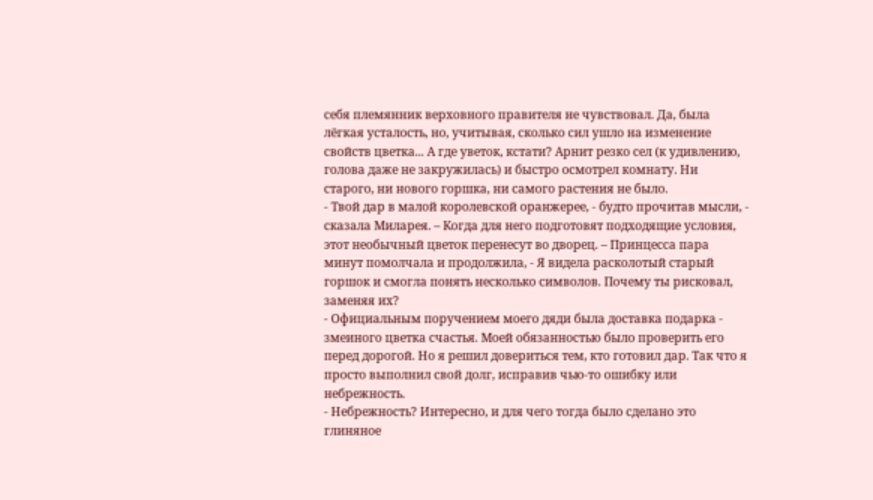себя племянник верховного правителя не чувствовал. Да, была лёгкая усталость, но, учитывая, сколько сил ушло на изменение свойств цветка... А где уветок, кстати? Арнит резко сел (к удивлению, голова даже не закружилась) и быстро осмотрел комнату. Ни старого, ни нового горшка, ни самого растения не было.
- Твой дар в малой королевской оранжерее, - будто прочитав мысли, - сказала Миларея. – Когда для него подготовят подходящие условия, этот необычный цветок перенесут во дворец. – Принцесса пара минут помолчала и продолжила, - Я видела расколотый старый горшок и смогла понять несколько символов. Почему ты рисковал, заменяя их?
- Официальным поручением моего дяди была доставка подарка - змеиного цветка счастья. Моей обязанностью было проверить его перед дорогой. Но я решил довериться тем, кто готовил дар. Так что я просто выполнил свой долг, исправив чью-то ошибку или небрежность.
- Небрежность? Интересно, и для чего тогда было сделано это глиняное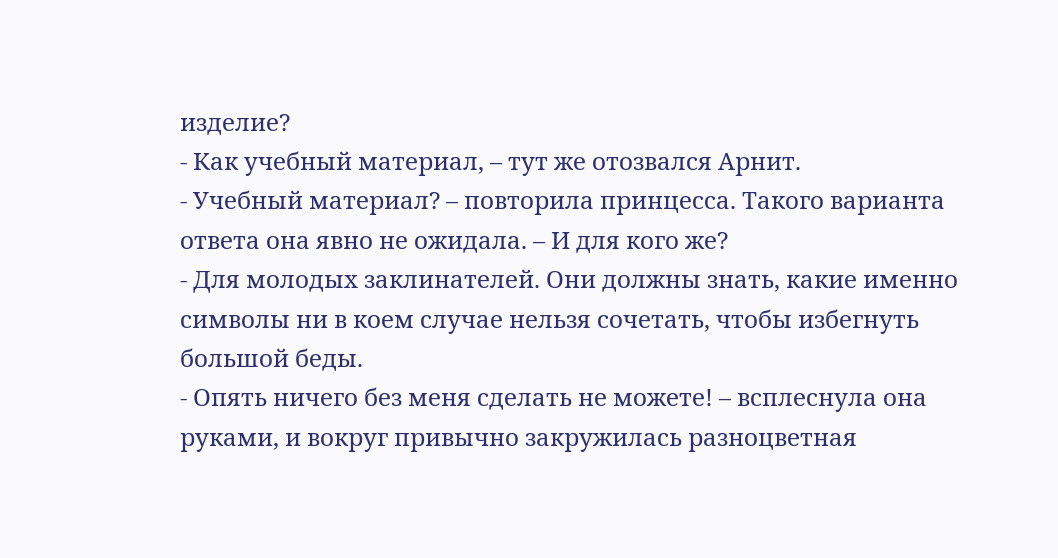изделие?
- Как учебный материал, – тут же отозвался Арнит.
- Учебный материал? – повторила принцесса. Такого варианта ответа она явно не ожидала. – И для кого же?
- Для молодых заклинателей. Они должны знать, какие именно символы ни в коем случае нельзя сочетать, чтобы избегнуть большой беды.
- Опять ничего без меня сделать не можете! – всплеснула она руками, и вокруг привычно закружилась разноцветная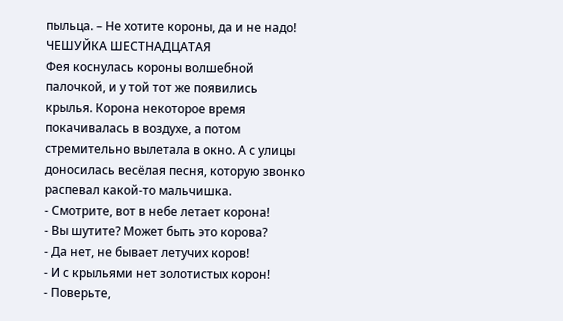пыльца. – Не хотите короны, да и не надо!
ЧЕШУЙКА ШЕСТНАДЦАТАЯ
Фея коснулась короны волшебной палочкой, и у той тот же появились крылья. Корона некоторое время покачивалась в воздухе, а потом стремительно вылетала в окно. А с улицы доносилась весёлая песня, которую звонко распевал какой-то мальчишка.
- Смотрите, вот в небе летает корона!
- Вы шутите? Может быть это корова?
- Да нет, не бывает летучих коров!
- И с крыльями нет золотистых корон!
- Поверьте,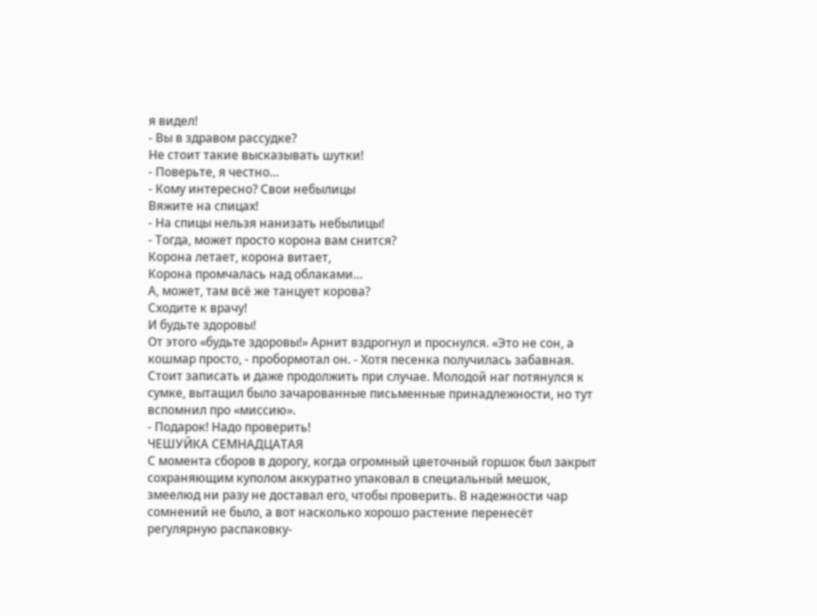я видел!
- Вы в здравом рассудке?
Не стоит такие высказывать шутки!
- Поверьте, я честно…
- Кому интересно? Свои небылицы
Вяжите на спицах!
- На спицы нельзя нанизать небылицы!
- Тогда, может просто корона вам снится?
Корона летает, корона витает,
Корона промчалась над облаками…
А, может, там всё же танцует корова?
Сходите к врачу!
И будьте здоровы!
От этого «будьте здоровы!» Арнит вздрогнул и проснулся. «Это не сон, а кошмар просто, - пробормотал он. - Хотя песенка получилась забавная. Стоит записать и даже продолжить при случае. Молодой наг потянулся к сумке, вытащил было зачарованные письменные принадлежности, но тут вспомнил про «миссию».
- Подарок! Надо проверить!
ЧЕШУЙКА СЕМНАДЦАТАЯ
С момента сборов в дорогу, когда огромный цветочный горшок был закрыт сохраняющим куполом аккуратно упаковал в специальный мешок, змеелюд ни разу не доставал его, чтобы проверить. В надежности чар сомнений не было, а вот насколько хорошо растение перенесёт регулярную распаковку-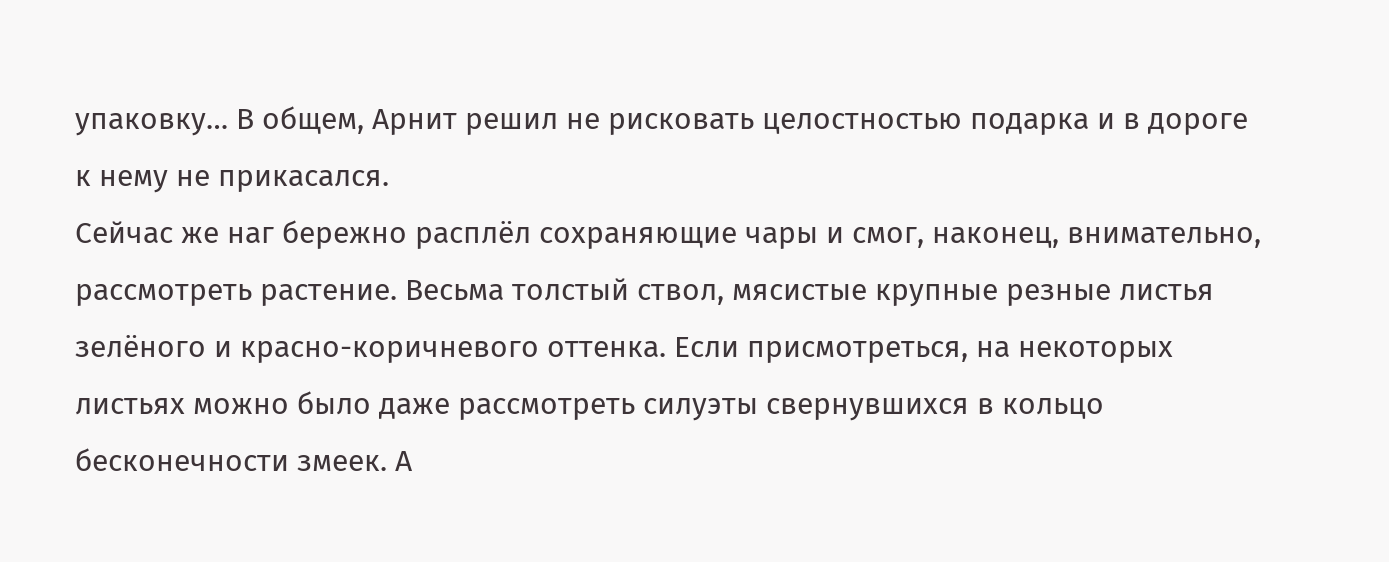упаковку… В общем, Арнит решил не рисковать целостностью подарка и в дороге к нему не прикасался.
Сейчас же наг бережно расплёл сохраняющие чары и смог, наконец, внимательно, рассмотреть растение. Весьма толстый ствол, мясистые крупные резные листья зелёного и красно-коричневого оттенка. Если присмотреться, на некоторых листьях можно было даже рассмотреть силуэты свернувшихся в кольцо бесконечности змеек. А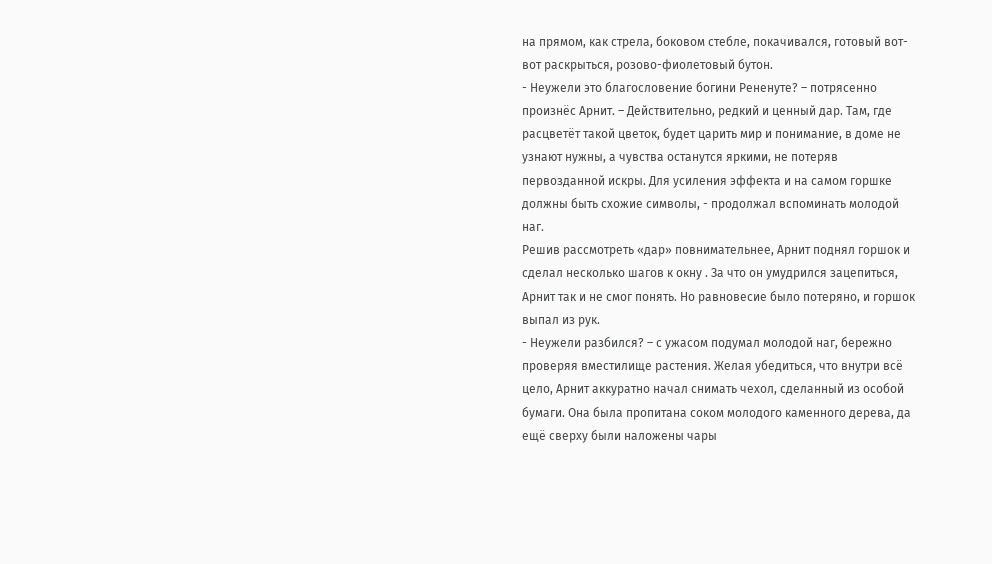на прямом, как стрела, боковом стебле, покачивался, готовый вот-вот раскрыться, розово-фиолетовый бутон.
- Неужели это благословение богини Рененуте? – потрясенно произнёс Арнит. – Действительно, редкий и ценный дар. Там, где расцветёт такой цветок, будет царить мир и понимание, в доме не узнают нужны, а чувства останутся яркими, не потеряв первозданной искры. Для усиления эффекта и на самом горшке должны быть схожие символы, - продолжал вспоминать молодой наг.
Решив рассмотреть «дар» повнимательнее, Арнит поднял горшок и сделал несколько шагов к окну . За что он умудрился зацепиться, Арнит так и не смог понять. Но равновесие было потеряно, и горшок выпал из рук.
- Неужели разбился? – с ужасом подумал молодой наг, бережно проверяя вместилище растения. Желая убедиться, что внутри всё цело, Арнит аккуратно начал снимать чехол, сделанный из особой бумаги. Она была пропитана соком молодого каменного дерева, да ещё сверху были наложены чары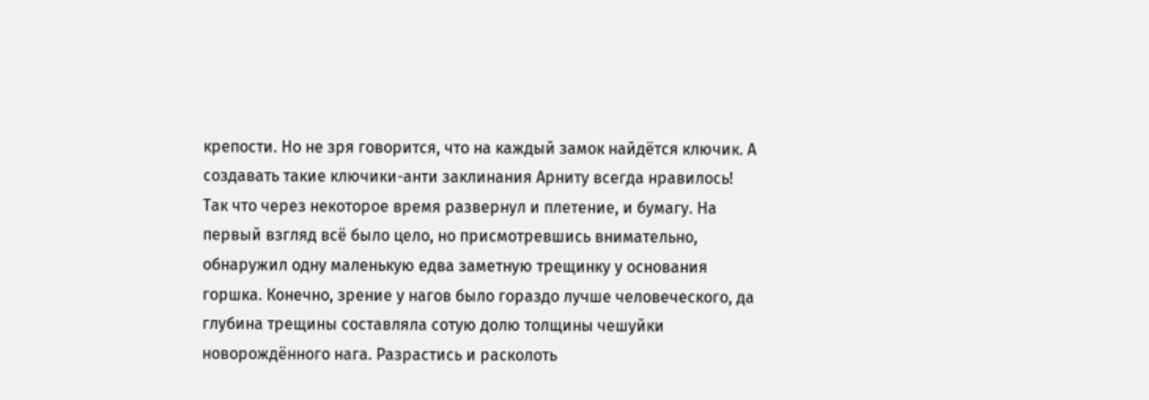крепости. Но не зря говорится, что на каждый замок найдётся ключик. А создавать такие ключики-анти заклинания Арниту всегда нравилось!
Так что через некоторое время развернул и плетение, и бумагу. На первый взгляд всё было цело, но присмотревшись внимательно, обнаружил одну маленькую едва заметную трещинку у основания горшка. Конечно, зрение у нагов было гораздо лучше человеческого, да глубина трещины составляла сотую долю толщины чешуйки новорождённого нага. Разрастись и расколоть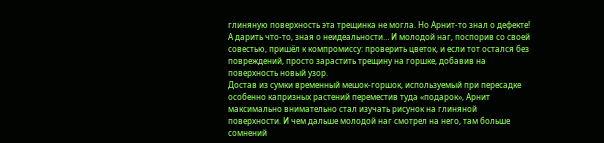глиняную поверхность эта трещинка не могла. Но Арнит-то знал о дефекте! А дарить что-то, зная о неидеальности… И молодой наг, поспорив со своей совестью, пришёл к компромиссу: проверить цветок, и если тот остался без повреждений, просто зарастить трещину на горшке, добавив на поверхность новый узор.
Достав из сумки временный мешок-горшок, используемый при пересадке особенно капризных растений переместив туда «подарок», Арнит максимально внимательно стал изучать рисунок на глиняной поверхности. И чем дальше молодой наг смотрел на него, там больше сомнений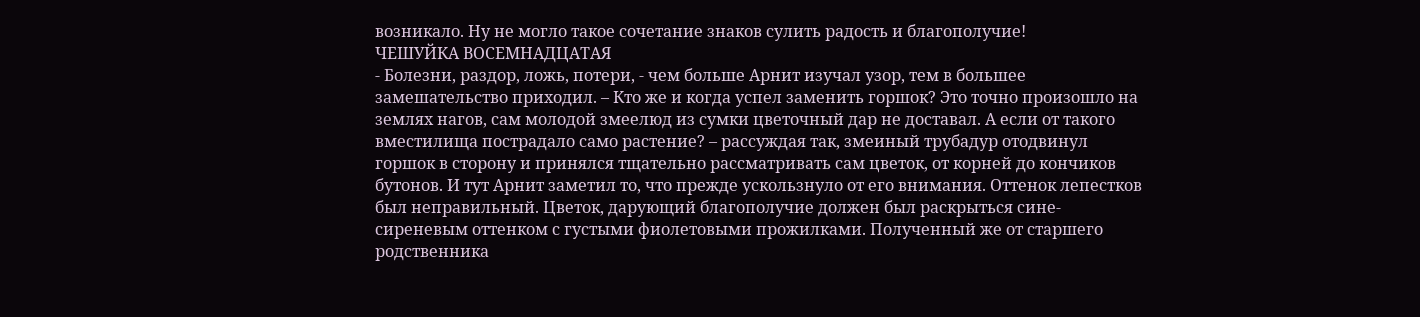возникало. Ну не могло такое сочетание знаков сулить радость и благополучие!
ЧЕШУЙКА ВОСЕМНАДЦАТАЯ
- Болезни, раздор, ложь, потери, - чем больше Арнит изучал узор, тем в большее замешательство приходил. – Кто же и когда успел заменить горшок? Это точно произошло на землях нагов, сам молодой змеелюд из сумки цветочный дар не доставал. А если от такого вместилища пострадало само растение? – рассуждая так, змеиный трубадур отодвинул горшок в сторону и принялся тщательно рассматривать сам цветок, от корней до кончиков бутонов. И тут Арнит заметил то, что прежде ускользнуло от его внимания. Оттенок лепестков был неправильный. Цветок, дарующий благополучие должен был раскрыться сине-сиреневым оттенком с густыми фиолетовыми прожилками. Полученный же от старшего родственника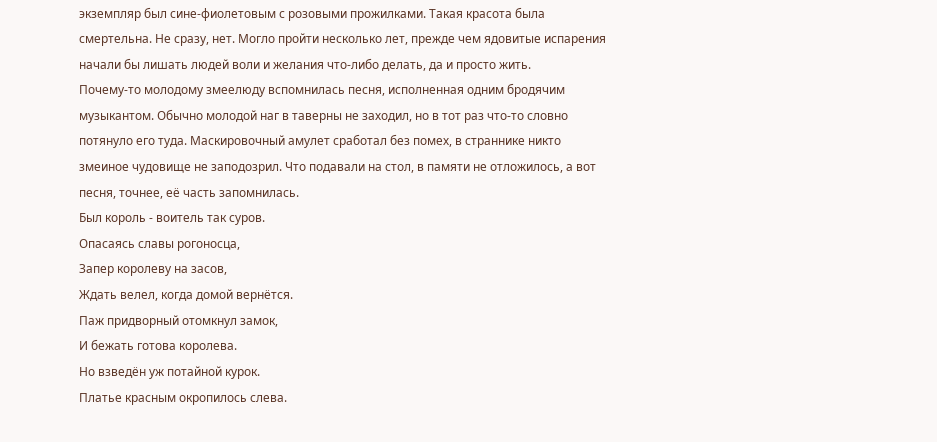экземпляр был сине-фиолетовым с розовыми прожилками. Такая красота была смертельна. Не сразу, нет. Могло пройти несколько лет, прежде чем ядовитые испарения начали бы лишать людей воли и желания что-либо делать, да и просто жить.
Почему-то молодому змеелюду вспомнилась песня, исполненная одним бродячим музыкантом. Обычно молодой наг в таверны не заходил, но в тот раз что-то словно потянуло его туда. Маскировочный амулет сработал без помех, в страннике никто змеиное чудовище не заподозрил. Что подавали на стол, в памяти не отложилось, а вот песня, точнее, её часть запомнилась.
Был король - воитель так суров.
Опасаясь славы рогоносца,
Запер королеву на засов,
Ждать велел, когда домой вернётся.
Паж придворный отомкнул замок,
И бежать готова королева.
Но взведён уж потайной курок.
Платье красным окропилось слева.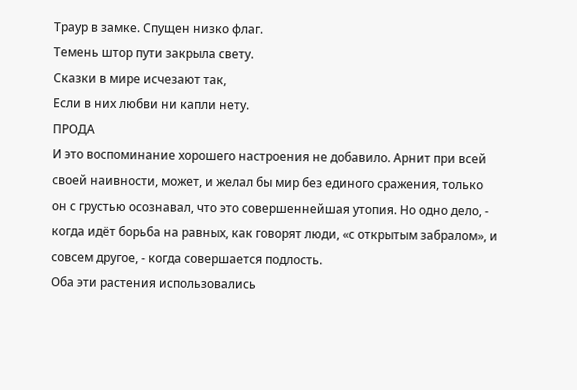Траур в замке. Спущен низко флаг.
Темень штор пути закрыла свету.
Сказки в мире исчезают так,
Если в них любви ни капли нету.
ПРОДА
И это воспоминание хорошего настроения не добавило. Арнит при всей своей наивности, может, и желал бы мир без единого сражения, только он с грустью осознавал, что это совершеннейшая утопия. Но одно дело, - когда идёт борьба на равных, как говорят люди, «с открытым забралом», и совсем другое, - когда совершается подлость.
Оба эти растения использовались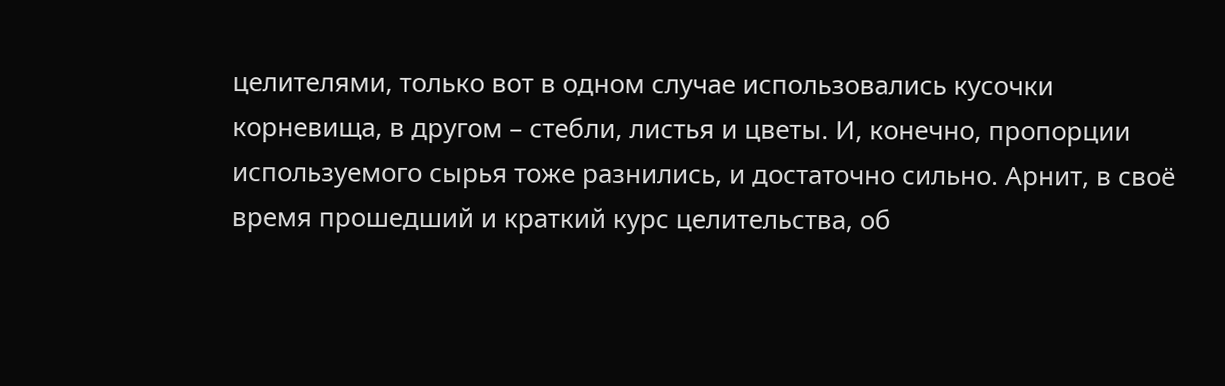целителями, только вот в одном случае использовались кусочки корневища, в другом – стебли, листья и цветы. И, конечно, пропорции используемого сырья тоже разнились, и достаточно сильно. Арнит, в своё время прошедший и краткий курс целительства, об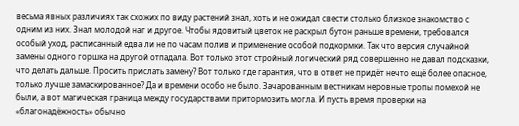весьма явных различиях так схожих по виду растений знал, хоть и не ожидал свести столько близкое знакомство с одним из них. Знал молодой наг и другое. Чтобы ядовитый цветок не раскрыл бутон раньше времени, требовался особый уход, расписанный едва ли не по часам полив и применение особой подкормки. Так что версия случайной замены одного горшка на другой отпадала. Вот только этот стройный логический ряд совершенно не давал подсказки, что делать дальше. Просить прислать замену? Вот только где гарантия, что в ответ не придёт нечто ещё более опасное, только лучше замаскированное? Да и времени особо не было. Зачарованным вестникам неровные тропы помехой не были, а вот магическая граница между государствами притормозить могла. И пусть время проверки на «благонадёжность» обычно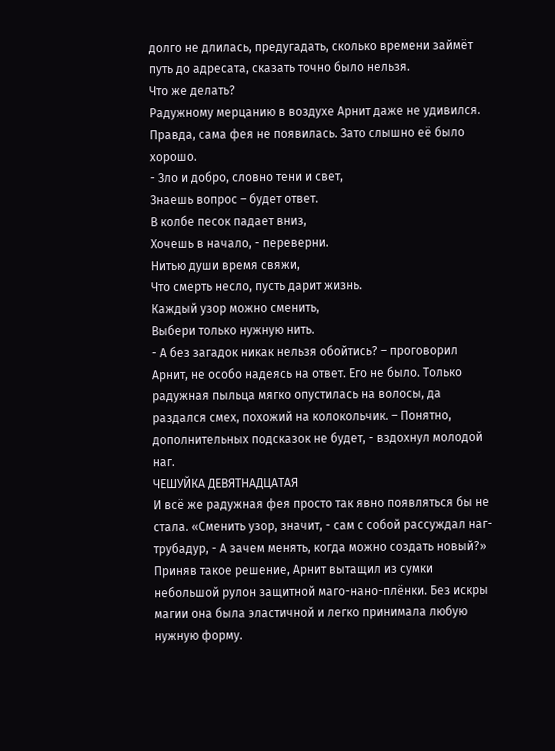долго не длилась, предугадать, сколько времени займёт путь до адресата, сказать точно было нельзя.
Что же делать?
Радужному мерцанию в воздухе Арнит даже не удивился. Правда, сама фея не появилась. Зато слышно её было хорошо.
- Зло и добро, словно тени и свет,
Знаешь вопрос – будет ответ.
В колбе песок падает вниз,
Хочешь в начало, - переверни.
Нитью души время свяжи,
Что смерть несло, пусть дарит жизнь.
Каждый узор можно сменить,
Выбери только нужную нить.
- А без загадок никак нельзя обойтись? – проговорил Арнит, не особо надеясь на ответ. Его не было. Только радужная пыльца мягко опустилась на волосы, да раздался смех, похожий на колокольчик. – Понятно, дополнительных подсказок не будет, - вздохнул молодой наг.
ЧЕШУЙКА ДЕВЯТНАДЦАТАЯ
И всё же радужная фея просто так явно появляться бы не стала. «Сменить узор, значит, - сам с собой рассуждал наг-трубадур, - А зачем менять, когда можно создать новый?»
Приняв такое решение, Арнит вытащил из сумки небольшой рулон защитной маго-нано-плёнки. Без искры магии она была эластичной и легко принимала любую нужную форму.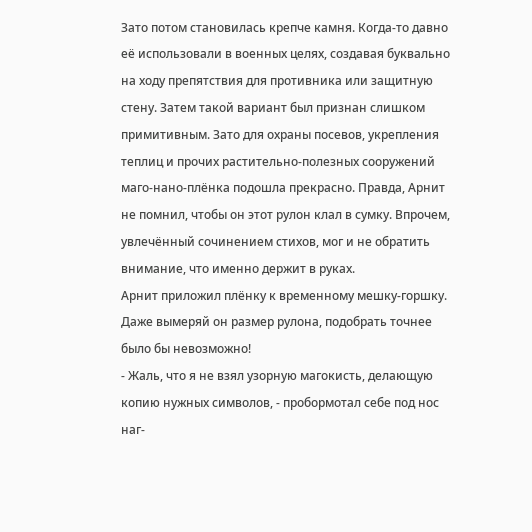Зато потом становилась крепче камня. Когда-то давно её использовали в военных целях, создавая буквально на ходу препятствия для противника или защитную стену. Затем такой вариант был признан слишком примитивным. Зато для охраны посевов, укрепления теплиц и прочих растительно-полезных сооружений маго-нано-плёнка подошла прекрасно. Правда, Арнит не помнил, чтобы он этот рулон клал в сумку. Впрочем, увлечённый сочинением стихов, мог и не обратить внимание, что именно держит в руках.
Арнит приложил плёнку к временному мешку-горшку. Даже вымеряй он размер рулона, подобрать точнее было бы невозможно!
- Жаль, что я не взял узорную магокисть, делающую копию нужных символов, - пробормотал себе под нос наг-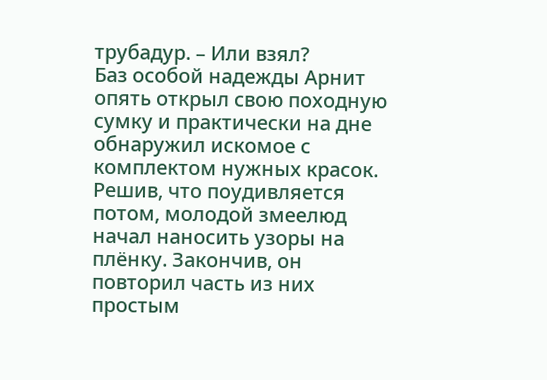трубадур. – Или взял?
Баз особой надежды Арнит опять открыл свою походную сумку и практически на дне обнаружил искомое с комплектом нужных красок. Решив, что поудивляется потом, молодой змеелюд начал наносить узоры на плёнку. Закончив, он повторил часть из них простым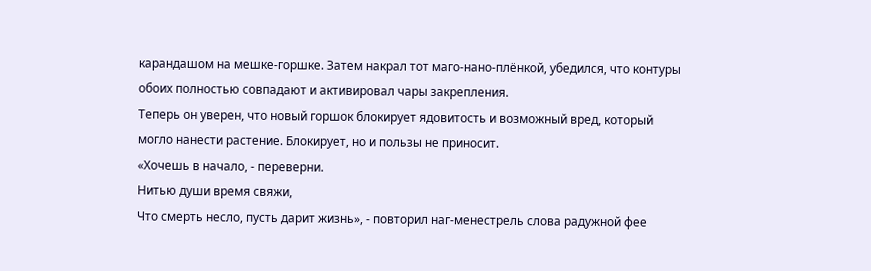карандашом на мешке-горшке. Затем накрал тот маго-нано-плёнкой, убедился, что контуры обоих полностью совпадают и активировал чары закрепления.
Теперь он уверен, что новый горшок блокирует ядовитость и возможный вред, который могло нанести растение. Блокирует, но и пользы не приносит.
«Хочешь в начало, - переверни.
Нитью души время свяжи,
Что смерть несло, пусть дарит жизнь», - повторил наг-менестрель слова радужной фее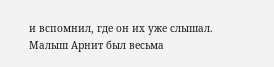и вспомнил, где он их уже слышал. Малыш Арнит был весьма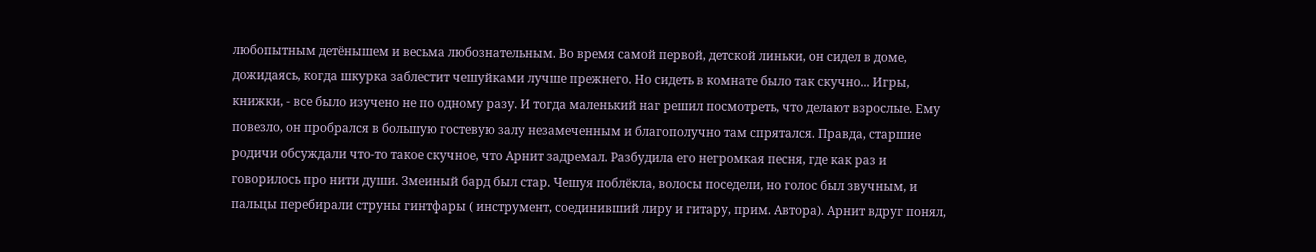любопытным детёнышем и весьма любознательным. Во время самой первой, детской линьки, он сидел в доме, дожидаясь, когда шкурка заблестит чешуйками лучше прежнего. Но сидеть в комнате было так скучно... Игры, книжки, - все было изучено не по одному разу. И тогда маленький наг решил посмотреть, что делают взрослые. Ему повезло, он пробрался в большую гостевую залу незамеченным и благополучно там спрятался. Правда, старшие родичи обсуждали что-то такое скучное, что Арнит задремал. Разбудила его негромкая песня, где как раз и говорилось про нити души. Змеиный бард был стар. Чешуя поблёкла, волосы поседели, но голос был звучным, и пальцы перебирали струны гинтфары ( инструмент, соединивший лиру и гитару, прим. Автора). Арнит вдруг понял,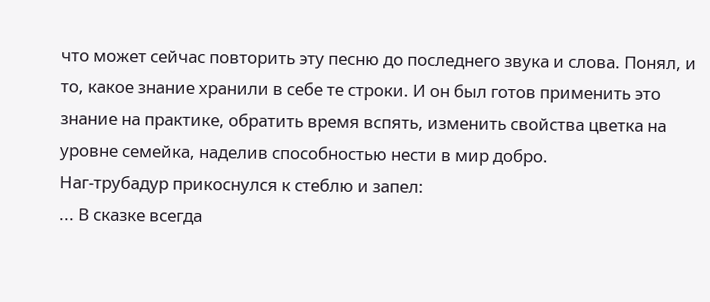что может сейчас повторить эту песню до последнего звука и слова. Понял, и то, какое знание хранили в себе те строки. И он был готов применить это знание на практике, обратить время вспять, изменить свойства цветка на уровне семейка, наделив способностью нести в мир добро.
Наг-трубадур прикоснулся к стеблю и запел:
... В сказке всегда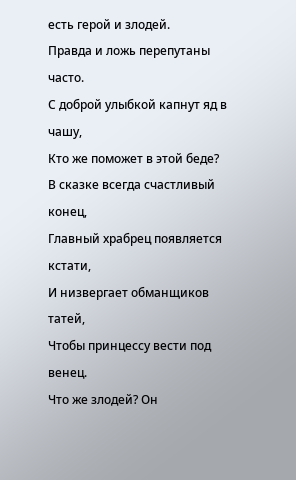есть герой и злодей.
Правда и ложь перепутаны часто.
С доброй улыбкой капнут яд в чашу,
Кто же поможет в этой беде?
В сказке всегда счастливый конец,
Главный храбрец появляется кстати,
И низвергает обманщиков татей,
Чтобы принцессу вести под венец.
Что же злодей? Он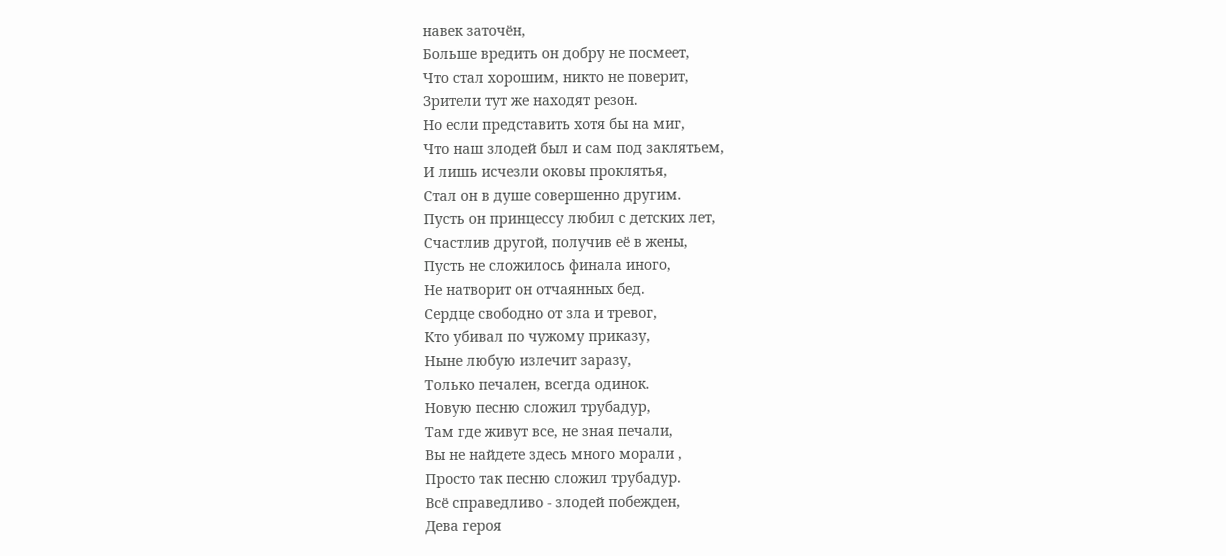навек заточён,
Больше вредить он добру не посмеет,
Что стал хорошим, никто не поверит,
Зрители тут же находят резон.
Но если представить хотя бы на миг,
Что наш злодей был и сам под заклятьем,
И лишь исчезли оковы проклятья,
Стал он в душе совершенно другим.
Пусть он принцессу любил с детских лет,
Счастлив другой, получив её в жены,
Пусть не сложилось финала иного,
Не натворит он отчаянных бед.
Сердце свободно от зла и тревог,
Кто убивал по чужому приказу,
Ныне любую излечит заразу,
Только печален, всегда одинок.
Новую песню сложил трубадур,
Там где живут все, не зная печали,
Вы не найдете здесь много морали ,
Просто так песню сложил трубадур.
Всё справедливо - злодей побежден,
Дева героя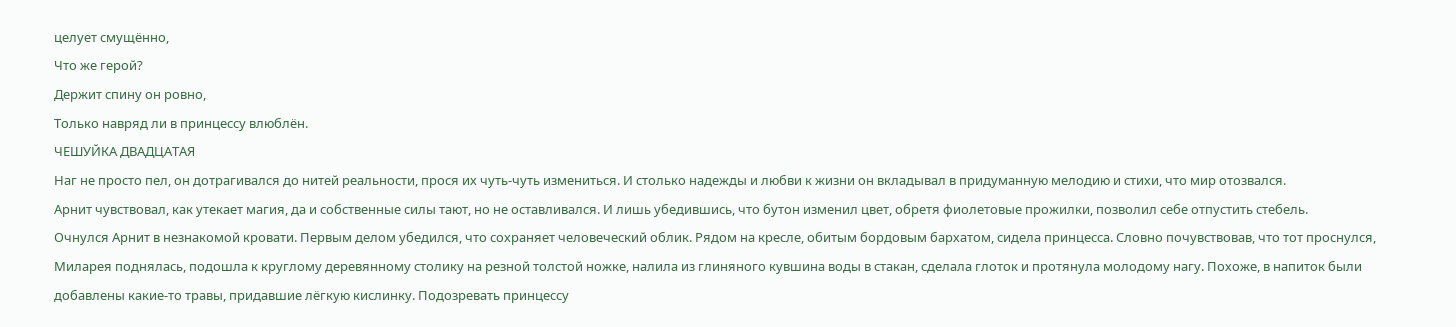целует смущённо,
Что же герой?
Держит спину он ровно,
Только навряд ли в принцессу влюблён.
ЧЕШУЙКА ДВАДЦАТАЯ
Наг не просто пел, он дотрагивался до нитей реальности, прося их чуть-чуть измениться. И столько надежды и любви к жизни он вкладывал в придуманную мелодию и стихи, что мир отозвался.
Арнит чувствовал, как утекает магия, да и собственные силы тают, но не оставливался. И лишь убедившись, что бутон изменил цвет, обретя фиолетовые прожилки, позволил себе отпустить стебель.
Очнулся Арнит в незнакомой кровати. Первым делом убедился, что сохраняет человеческий облик. Рядом на кресле, обитым бордовым бархатом, сидела принцесса. Словно почувствовав, что тот проснулся, Миларея поднялась, подошла к круглому деревянному столику на резной толстой ножке, налила из глиняного кувшина воды в стакан, сделала глоток и протянула молодому нагу. Похоже, в напиток были добавлены какие-то травы, придавшие лёгкую кислинку. Подозревать принцессу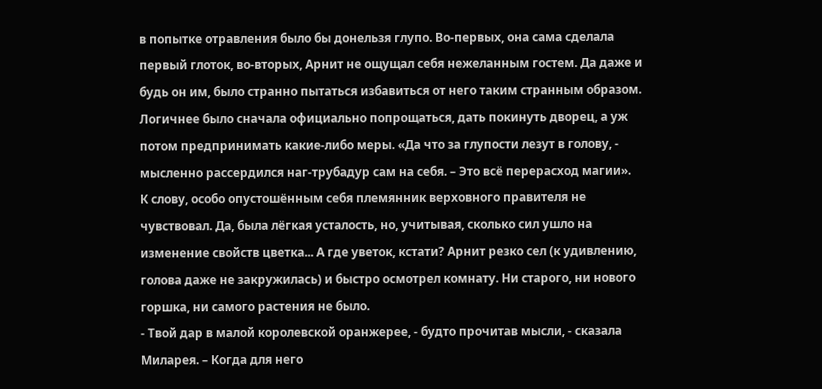в попытке отравления было бы донельзя глупо. Во-первых, она сама сделала первый глоток, во-вторых, Арнит не ощущал себя нежеланным гостем. Да даже и будь он им, было странно пытаться избавиться от него таким странным образом. Логичнее было сначала официально попрощаться, дать покинуть дворец, а уж потом предпринимать какие-либо меры. «Да что за глупости лезут в голову, - мысленно рассердился наг-трубадур сам на себя. – Это всё перерасход магии».
К слову, особо опустошённым себя племянник верховного правителя не чувствовал. Да, была лёгкая усталость, но, учитывая, сколько сил ушло на изменение свойств цветка... А где уветок, кстати? Арнит резко сел (к удивлению, голова даже не закружилась) и быстро осмотрел комнату. Ни старого, ни нового горшка, ни самого растения не было.
- Твой дар в малой королевской оранжерее, - будто прочитав мысли, - сказала Миларея. – Когда для него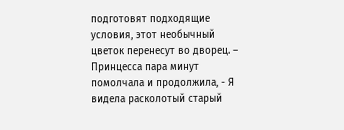подготовят подходящие условия, этот необычный цветок перенесут во дворец. – Принцесса пара минут помолчала и продолжила, - Я видела расколотый старый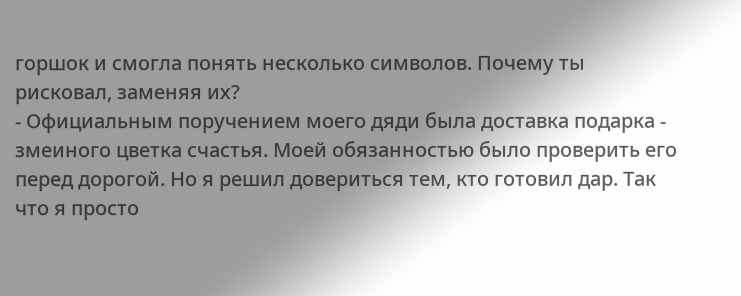горшок и смогла понять несколько символов. Почему ты рисковал, заменяя их?
- Официальным поручением моего дяди была доставка подарка - змеиного цветка счастья. Моей обязанностью было проверить его перед дорогой. Но я решил довериться тем, кто готовил дар. Так что я просто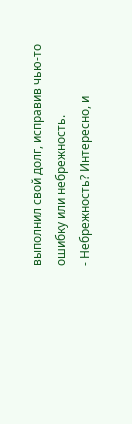выполнил свой долг, исправив чью-то ошибку или небрежность.
- Небрежность? Интересно, и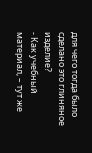для чего тогда было сделано это глиняное изделие?
- Как учебный материал, – тут же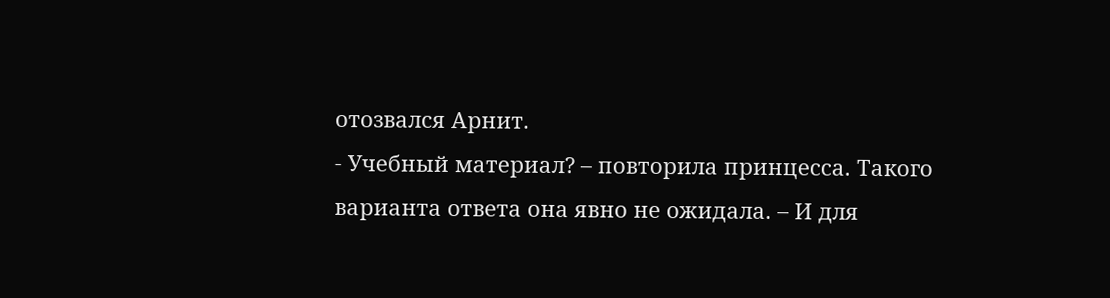отозвался Арнит.
- Учебный материал? – повторила принцесса. Такого варианта ответа она явно не ожидала. – И для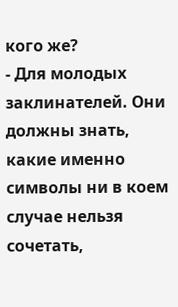кого же?
- Для молодых заклинателей. Они должны знать, какие именно символы ни в коем случае нельзя сочетать,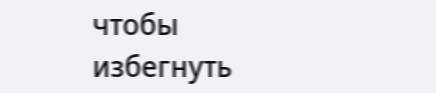чтобы избегнуть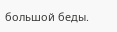большой беды.